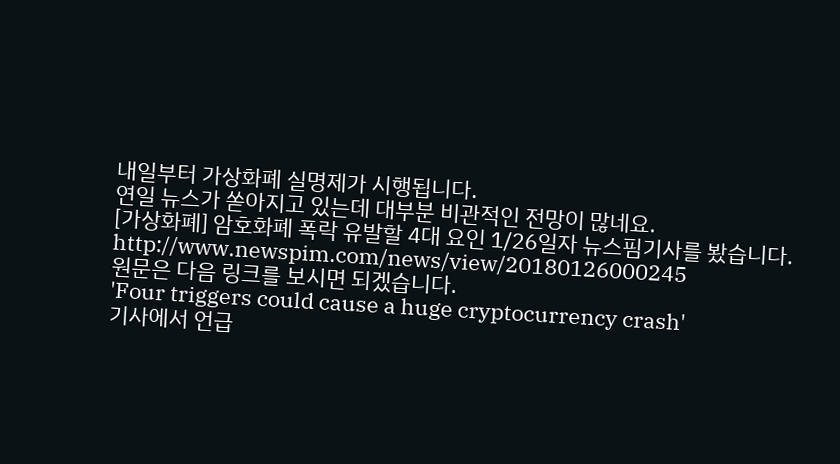내일부터 가상화폐 실명제가 시행됩니다.
연일 뉴스가 쏟아지고 있는데 대부분 비관적인 전망이 많네요.
[가상화폐] 암호화폐 폭락 유발할 4대 요인 1/26일자 뉴스핌기사를 봤습니다.
http://www.newspim.com/news/view/20180126000245
원문은 다음 링크를 보시면 되겠습니다.
'Four triggers could cause a huge cryptocurrency crash'
기사에서 언급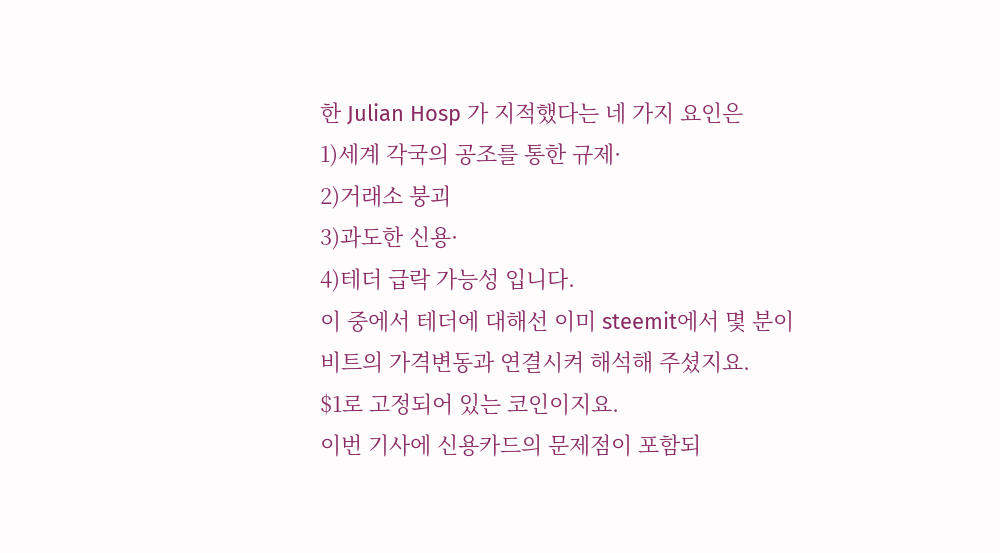한 Julian Hosp 가 지적했다는 네 가지 요인은
1)세계 각국의 공조를 통한 규제·
2)거래소 붕괴
3)과도한 신용·
4)테더 급락 가능성 입니다.
이 중에서 테더에 대해선 이미 steemit에서 몇 분이 비트의 가격변동과 연결시켜 해석해 주셨지요.
$1로 고정되어 있는 코인이지요.
이번 기사에 신용카드의 문제점이 포함되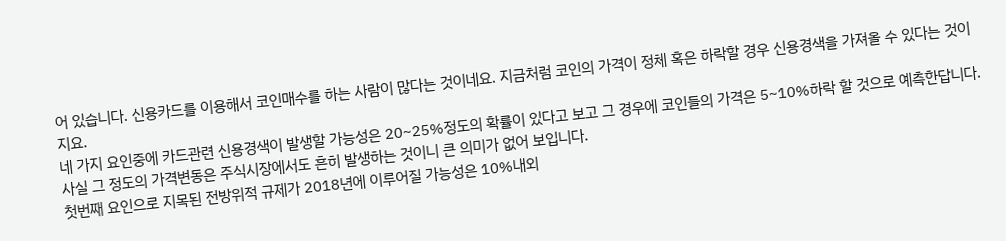어 있습니다. 신용카드를 이용해서 코인매수를 하는 사람이 많다는 것이네요. 지금처럼 코인의 가격이 정체 혹은 하락할 경우 신용경색을 가져올 수 있다는 것이지요.
네 가지 요인중에 카드관련 신용경색이 발생할 가능성은 20~25%정도의 확률이 있다고 보고 그 경우에 코인들의 가격은 5~10%하락 할 것으로 예측한답니다. 사실 그 정도의 가격변동은 주식시장에서도 흔히 발생하는 것이니 큰 의미가 없어 보입니다.
첫번째 요인으로 지목된 전방위적 규제가 2018년에 이루어질 가능성은 10%내외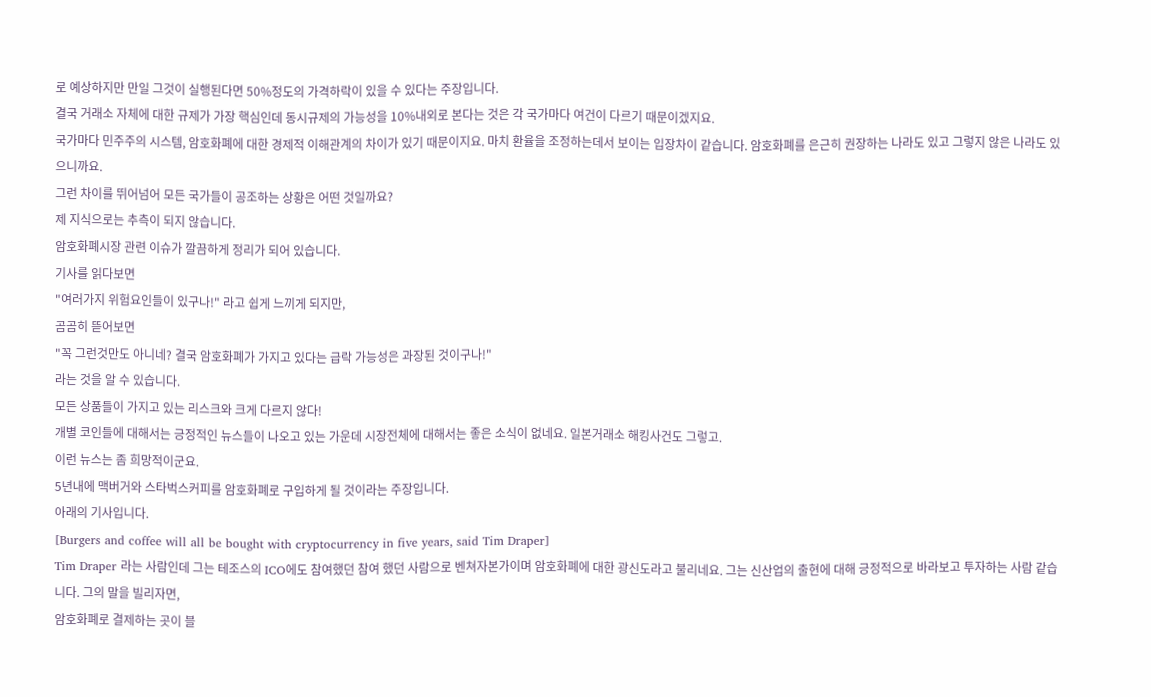로 예상하지만 만일 그것이 실행된다면 50%정도의 가격하락이 있을 수 있다는 주장입니다.
결국 거래소 자체에 대한 규제가 가장 핵심인데 동시규제의 가능성을 10%내외로 본다는 것은 각 국가마다 여건이 다르기 때문이겠지요.
국가마다 민주주의 시스템, 암호화폐에 대한 경제적 이해관계의 차이가 있기 때문이지요. 마치 환율을 조정하는데서 보이는 입장차이 같습니다. 암호화폐를 은근히 권장하는 나라도 있고 그렇지 않은 나라도 있으니까요.
그런 차이를 뛰어넘어 모든 국가들이 공조하는 상황은 어떤 것일까요?
제 지식으로는 추측이 되지 않습니다.
암호화폐시장 관련 이슈가 깔끔하게 정리가 되어 있습니다.
기사를 읽다보면
"여러가지 위험요인들이 있구나!" 라고 쉽게 느끼게 되지만,
곰곰히 뜯어보면
"꼭 그런것만도 아니네? 결국 암호화폐가 가지고 있다는 급락 가능성은 과장된 것이구나!"
라는 것을 알 수 있습니다.
모든 상품들이 가지고 있는 리스크와 크게 다르지 않다!
개별 코인들에 대해서는 긍정적인 뉴스들이 나오고 있는 가운데 시장전체에 대해서는 좋은 소식이 없네요. 일본거래소 해킹사건도 그렇고.
이런 뉴스는 좀 희망적이군요.
5년내에 맥버거와 스타벅스커피를 암호화폐로 구입하게 될 것이라는 주장입니다.
아래의 기사입니다.
[Burgers and coffee will all be bought with cryptocurrency in five years, said Tim Draper]
Tim Draper 라는 사람인데 그는 테조스의 ICO에도 참여했던 참여 했던 사람으로 벤쳐자본가이며 암호화폐에 대한 광신도라고 불리네요. 그는 신산업의 출현에 대해 긍정적으로 바라보고 투자하는 사람 같습니다. 그의 말을 빌리자면,
암호화폐로 결제하는 곳이 블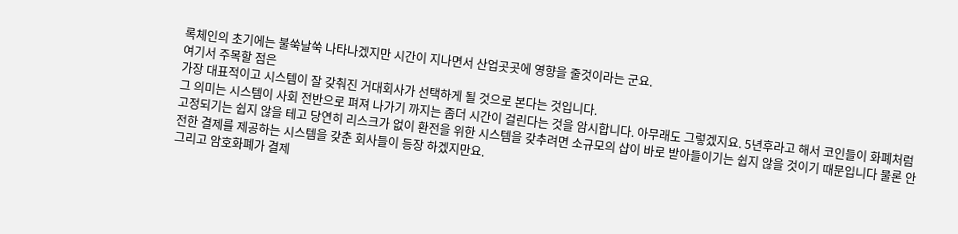록체인의 초기에는 불쑥날쑥 나타나겠지만 시간이 지나면서 산업곳곳에 영향을 줄것이라는 군요.
여기서 주목할 점은
가장 대표적이고 시스템이 잘 갖춰진 거대회사가 선택하게 될 것으로 본다는 것입니다.
그 의미는 시스템이 사회 전반으로 펴져 나가기 까지는 좀더 시간이 걸린다는 것을 암시합니다. 아무래도 그렇겠지요. 5년후라고 해서 코인들이 화폐처럼 고정되기는 쉽지 않을 테고 당연히 리스크가 없이 환전을 위한 시스템을 갖추려면 소규모의 샵이 바로 받아들이기는 쉽지 않을 것이기 때문입니다 물론 안전한 결제를 제공하는 시스템을 갖춘 회사들이 등장 하겠지만요.
그리고 암호화폐가 결제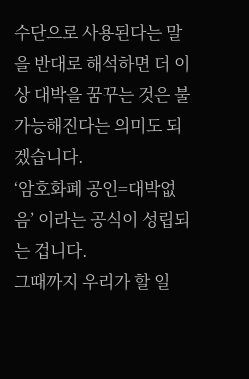수단으로 사용된다는 말을 반대로 해석하면 더 이상 대박을 꿈꾸는 것은 불가능해진다는 의미도 되겠습니다.
‘암호화폐 공인=대박없음’ 이라는 공식이 성립되는 겁니다.
그때까지 우리가 할 일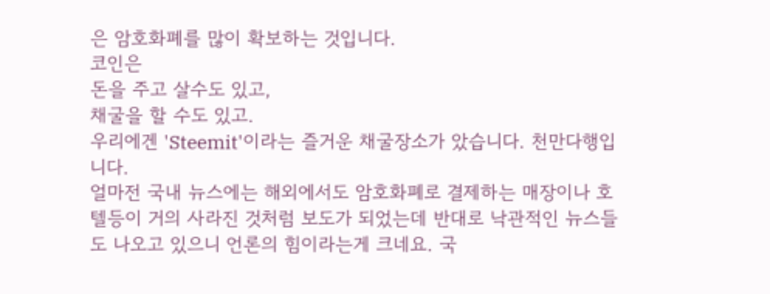은 암호화폐를 많이 확보하는 것입니다.
코인은
돈을 주고 살수도 있고,
채굴을 할 수도 있고.
우리에겐 'Steemit'이라는 즐거운 채굴장소가 았습니다. 천만다행입니다.
얼마전 국내 뉴스에는 해외에서도 암호화폐로 결제하는 매장이나 호텔등이 거의 사라진 것처럼 보도가 되었는데 반대로 낙관적인 뉴스들도 나오고 있으니 언론의 힘이라는게 크네요. 국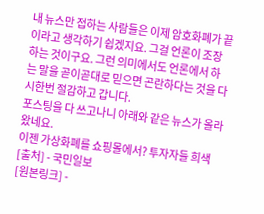내 뉴스만 접하는 사람들은 이제 암호화폐가 끝이라고 생각하기 쉽겠지요. 그걸 언론이 조장하는 것이구요. 그런 의미에서도 언론에서 하는 말을 곧이곧대로 믿으면 곤란하다는 것을 다시한번 절감하고 갑니다.
포스팅을 다 쓰고나니 아래와 같은 뉴스가 올라왔네요.
이젠 가상화폐를 쇼핑몰에서? 투자자들 희색
[출처] - 국민일보
[원본링크] -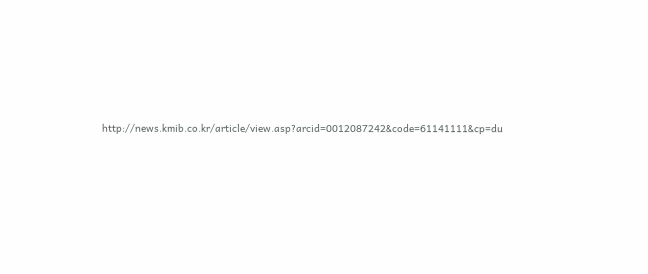http://news.kmib.co.kr/article/view.asp?arcid=0012087242&code=61141111&cp=du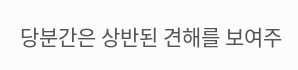당분간은 상반된 견해를 보여주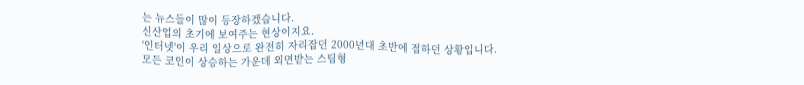는 뉴스들이 많이 등장하겠습니다.
신산업의 초기에 보여주는 현상이지요.
'인터넷'이 우리 일상으로 완전히 자리잡던 2000년대 초반에 접하던 상황입니다.
모든 코인이 상승하는 가운데 외면받는 스팀형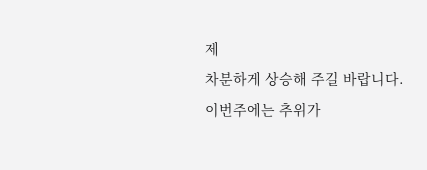제
차분하게 상승해 주길 바랍니다.
이번주에는 추위가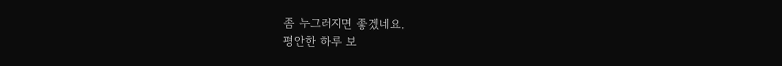좀 누그러지면 좋겠네요.
평안한 하루 보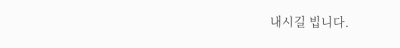내시길 빕니다.